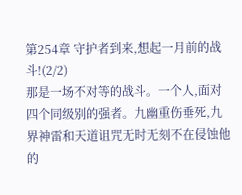第254章 守护者到来,想起一月前的战斗!(2/2)
那是一场不对等的战斗。一个人,面对四个同级别的强者。九幽重伤垂死,九界神雷和天道诅咒无时无刻不在侵蚀他的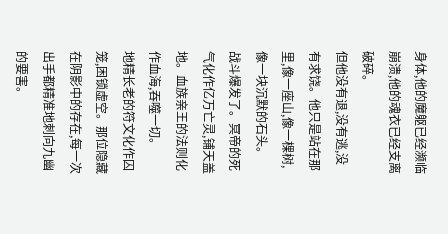身体,他的魔躯已经濒临崩溃,他的魂衣已经支离破碎。
但他没有退,没有逃,没有求饶。他只是站在那里,像一座山,像一棵树,像一块沉默的石头。
战斗爆发了。冥帝的死气化作亿万亡灵,铺天盖地。血族亲王的法则化作血海,吞噬一切。
地精长老的符文化作囚笼,困锁虚空。那位隐藏在阴影中的存在,每一次出手都精准地刺向九幽的要害。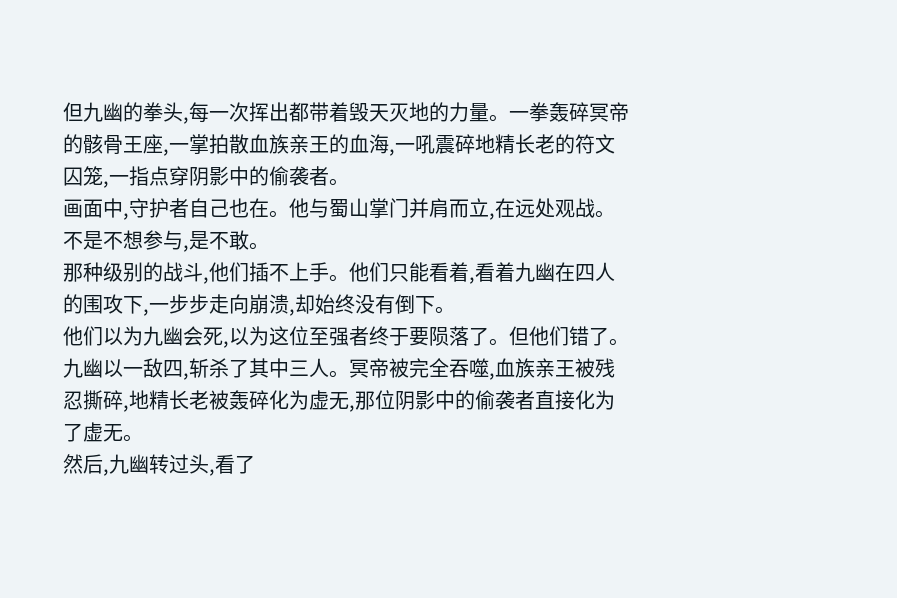但九幽的拳头,每一次挥出都带着毁天灭地的力量。一拳轰碎冥帝的骸骨王座,一掌拍散血族亲王的血海,一吼震碎地精长老的符文囚笼,一指点穿阴影中的偷袭者。
画面中,守护者自己也在。他与蜀山掌门并肩而立,在远处观战。不是不想参与,是不敢。
那种级别的战斗,他们插不上手。他们只能看着,看着九幽在四人的围攻下,一步步走向崩溃,却始终没有倒下。
他们以为九幽会死,以为这位至强者终于要陨落了。但他们错了。
九幽以一敌四,斩杀了其中三人。冥帝被完全吞噬,血族亲王被残忍撕碎,地精长老被轰碎化为虚无,那位阴影中的偷袭者直接化为了虚无。
然后,九幽转过头,看了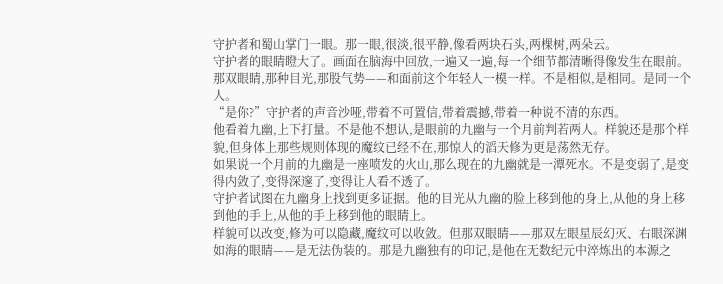守护者和蜀山掌门一眼。那一眼,很淡,很平静,像看两块石头,两棵树,两朵云。
守护者的眼睛瞪大了。画面在脑海中回放,一遍又一遍,每一个细节都清晰得像发生在眼前。
那双眼睛,那种目光,那股气势——和面前这个年轻人一模一样。不是相似,是相同。是同一个人。
“是你?”守护者的声音沙哑,带着不可置信,带着震撼,带着一种说不清的东西。
他看着九幽,上下打量。不是他不想认,是眼前的九幽与一个月前判若两人。样貌还是那个样貌,但身体上那些规则体现的魔纹已经不在,那惊人的滔天修为更是荡然无存。
如果说一个月前的九幽是一座喷发的火山,那么现在的九幽就是一潭死水。不是变弱了,是变得内敛了,变得深邃了,变得让人看不透了。
守护者试图在九幽身上找到更多证据。他的目光从九幽的脸上移到他的身上,从他的身上移到他的手上,从他的手上移到他的眼睛上。
样貌可以改变,修为可以隐藏,魔纹可以收敛。但那双眼睛——那双左眼星辰幻灭、右眼深渊如海的眼睛——是无法伪装的。那是九幽独有的印记,是他在无数纪元中淬炼出的本源之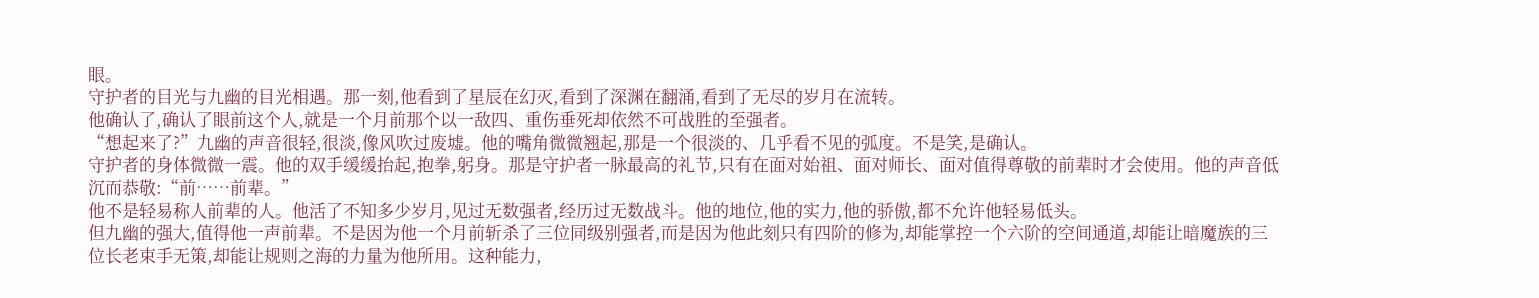眼。
守护者的目光与九幽的目光相遇。那一刻,他看到了星辰在幻灭,看到了深渊在翻涌,看到了无尽的岁月在流转。
他确认了,确认了眼前这个人,就是一个月前那个以一敌四、重伤垂死却依然不可战胜的至强者。
“想起来了?”九幽的声音很轻,很淡,像风吹过废墟。他的嘴角微微翘起,那是一个很淡的、几乎看不见的弧度。不是笑,是确认。
守护者的身体微微一震。他的双手缓缓抬起,抱拳,躬身。那是守护者一脉最高的礼节,只有在面对始祖、面对师长、面对值得尊敬的前辈时才会使用。他的声音低沉而恭敬:“前……前辈。”
他不是轻易称人前辈的人。他活了不知多少岁月,见过无数强者,经历过无数战斗。他的地位,他的实力,他的骄傲,都不允许他轻易低头。
但九幽的强大,值得他一声前辈。不是因为他一个月前斩杀了三位同级别强者,而是因为他此刻只有四阶的修为,却能掌控一个六阶的空间通道,却能让暗魔族的三位长老束手无策,却能让规则之海的力量为他所用。这种能力,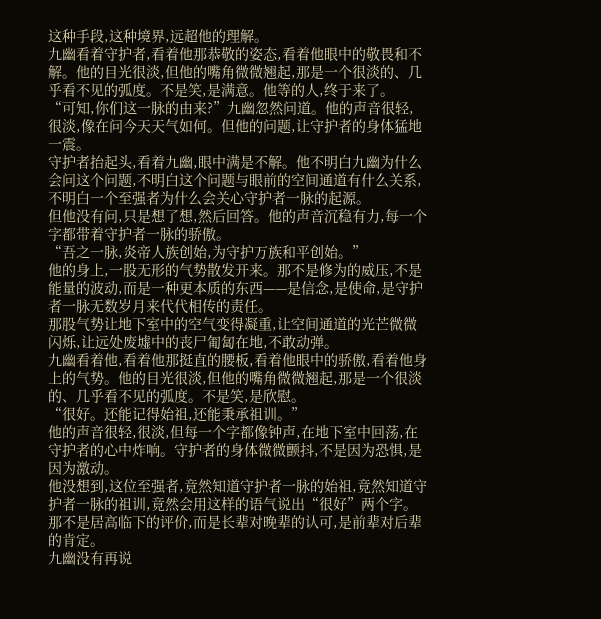这种手段,这种境界,远超他的理解。
九幽看着守护者,看着他那恭敬的姿态,看着他眼中的敬畏和不解。他的目光很淡,但他的嘴角微微翘起,那是一个很淡的、几乎看不见的弧度。不是笑,是满意。他等的人,终于来了。
“可知,你们这一脉的由来?”九幽忽然问道。他的声音很轻,很淡,像在问今天天气如何。但他的问题,让守护者的身体猛地一震。
守护者抬起头,看着九幽,眼中满是不解。他不明白九幽为什么会问这个问题,不明白这个问题与眼前的空间通道有什么关系,不明白一个至强者为什么会关心守护者一脉的起源。
但他没有问,只是想了想,然后回答。他的声音沉稳有力,每一个字都带着守护者一脉的骄傲。
“吾之一脉,炎帝人族创始,为守护万族和平创始。”
他的身上,一股无形的气势散发开来。那不是修为的威压,不是能量的波动,而是一种更本质的东西——是信念,是使命,是守护者一脉无数岁月来代代相传的责任。
那股气势让地下室中的空气变得凝重,让空间通道的光芒微微闪烁,让远处废墟中的丧尸匍匐在地,不敢动弹。
九幽看着他,看着他那挺直的腰板,看着他眼中的骄傲,看着他身上的气势。他的目光很淡,但他的嘴角微微翘起,那是一个很淡的、几乎看不见的弧度。不是笑,是欣慰。
“很好。还能记得始祖,还能秉承祖训。”
他的声音很轻,很淡,但每一个字都像钟声,在地下室中回荡,在守护者的心中炸响。守护者的身体微微颤抖,不是因为恐惧,是因为激动。
他没想到,这位至强者,竟然知道守护者一脉的始祖,竟然知道守护者一脉的祖训,竟然会用这样的语气说出“很好”两个字。那不是居高临下的评价,而是长辈对晚辈的认可,是前辈对后辈的肯定。
九幽没有再说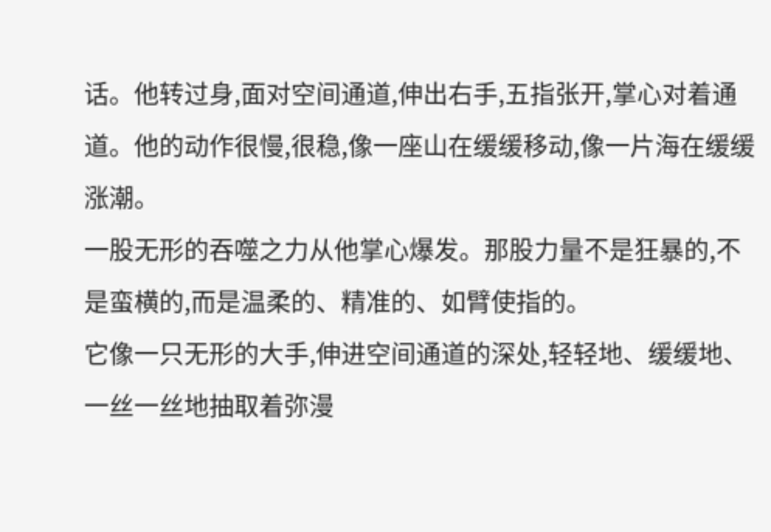话。他转过身,面对空间通道,伸出右手,五指张开,掌心对着通道。他的动作很慢,很稳,像一座山在缓缓移动,像一片海在缓缓涨潮。
一股无形的吞噬之力从他掌心爆发。那股力量不是狂暴的,不是蛮横的,而是温柔的、精准的、如臂使指的。
它像一只无形的大手,伸进空间通道的深处,轻轻地、缓缓地、一丝一丝地抽取着弥漫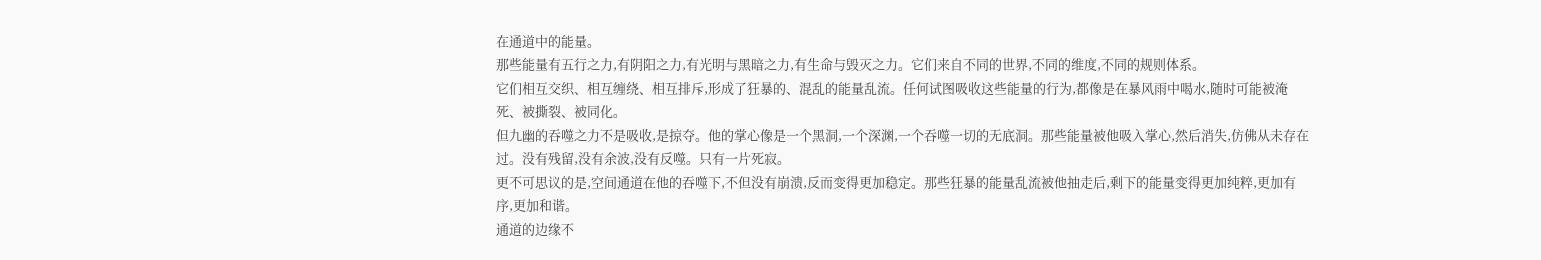在通道中的能量。
那些能量有五行之力,有阴阳之力,有光明与黑暗之力,有生命与毁灭之力。它们来自不同的世界,不同的维度,不同的规则体系。
它们相互交织、相互缠绕、相互排斥,形成了狂暴的、混乱的能量乱流。任何试图吸收这些能量的行为,都像是在暴风雨中喝水,随时可能被淹死、被撕裂、被同化。
但九幽的吞噬之力不是吸收,是掠夺。他的掌心像是一个黑洞,一个深渊,一个吞噬一切的无底洞。那些能量被他吸入掌心,然后消失,仿佛从未存在过。没有残留,没有余波,没有反噬。只有一片死寂。
更不可思议的是,空间通道在他的吞噬下,不但没有崩溃,反而变得更加稳定。那些狂暴的能量乱流被他抽走后,剩下的能量变得更加纯粹,更加有序,更加和谐。
通道的边缘不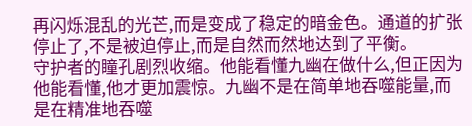再闪烁混乱的光芒,而是变成了稳定的暗金色。通道的扩张停止了,不是被迫停止,而是自然而然地达到了平衡。
守护者的瞳孔剧烈收缩。他能看懂九幽在做什么,但正因为他能看懂,他才更加震惊。九幽不是在简单地吞噬能量,而是在精准地吞噬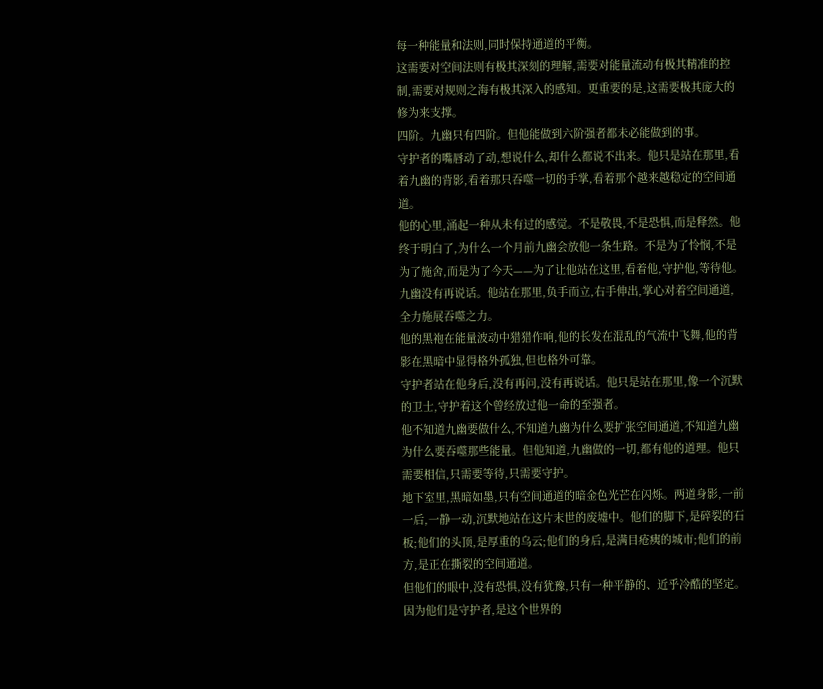每一种能量和法则,同时保持通道的平衡。
这需要对空间法则有极其深刻的理解,需要对能量流动有极其精准的控制,需要对规则之海有极其深入的感知。更重要的是,这需要极其庞大的修为来支撑。
四阶。九幽只有四阶。但他能做到六阶强者都未必能做到的事。
守护者的嘴唇动了动,想说什么,却什么都说不出来。他只是站在那里,看着九幽的背影,看着那只吞噬一切的手掌,看着那个越来越稳定的空间通道。
他的心里,涌起一种从未有过的感觉。不是敬畏,不是恐惧,而是释然。他终于明白了,为什么一个月前九幽会放他一条生路。不是为了怜悯,不是为了施舍,而是为了今天——为了让他站在这里,看着他,守护他,等待他。
九幽没有再说话。他站在那里,负手而立,右手伸出,掌心对着空间通道,全力施展吞噬之力。
他的黑袍在能量波动中猎猎作响,他的长发在混乱的气流中飞舞,他的背影在黑暗中显得格外孤独,但也格外可靠。
守护者站在他身后,没有再问,没有再说话。他只是站在那里,像一个沉默的卫士,守护着这个曾经放过他一命的至强者。
他不知道九幽要做什么,不知道九幽为什么要扩张空间通道,不知道九幽为什么要吞噬那些能量。但他知道,九幽做的一切,都有他的道理。他只需要相信,只需要等待,只需要守护。
地下室里,黑暗如墨,只有空间通道的暗金色光芒在闪烁。两道身影,一前一后,一静一动,沉默地站在这片末世的废墟中。他们的脚下,是碎裂的石板;他们的头顶,是厚重的乌云;他们的身后,是满目疮痍的城市;他们的前方,是正在撕裂的空间通道。
但他们的眼中,没有恐惧,没有犹豫,只有一种平静的、近乎冷酷的坚定。因为他们是守护者,是这个世界的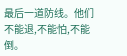最后一道防线。他们不能退,不能怕,不能倒。